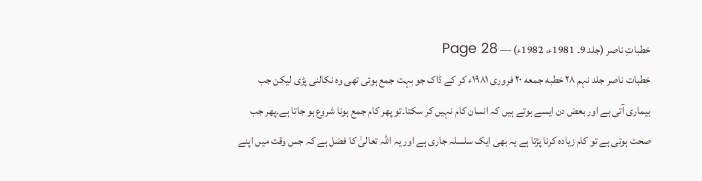خطباتِ ناصر (جلد 9۔ 1981ء، 1982ء) — Page 28
خطبات ناصر جلد نہم ۲۸ خطبه جمعه ۲۰ فروری ۱۹۸۱ء کر کے ڈاک جو بہت جمع ہوئی تھی وہ نکالنی پڑی لیکن جب بیماری آتی ہے اور بعض دن ایسے ہوتے ہیں کہ انسان کام نہیں کر سکتا۔تو پھر کام جمع ہونا شروع ہو جاتا ہے۔پھر جب صحت ہوتی ہے تو کام زیادہ کرنا پڑتا ہے یہ بھی ایک سلسلہ جاری ہے اور یہ اللہ تعالیٰ کا فضل ہے کہ جس وقت میں اپنے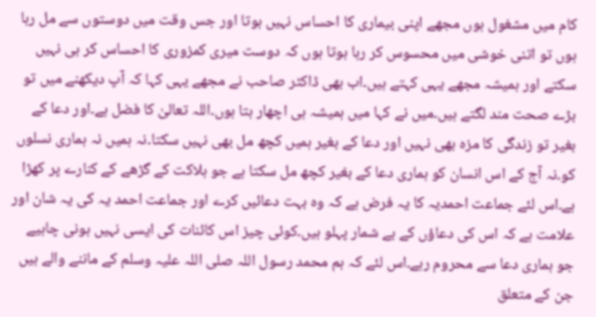کام میں مشغول ہوں مجھے اپنی بیماری کا احساس نہیں ہوتا اور جس وقت میں دوستوں سے مل رہا ہوں تو اتنی خوشی میں محسوس کر رہا ہوتا ہوں کہ دوست میری کمزوری کا احساس کر ہی نہیں سکتے اور ہمیشہ مجھے یہی کہتے ہیں۔اب بھی ڈاکٹر صاحب نے مجھے یہی کہا کہ آپ دیکھنے میں تو بڑے صحت مند لگتے ہیں۔میں نے کہا میں ہمیشہ ہی اچھار ہتا ہوں۔اللہ تعالیٰ کا فضل ہے۔اور دعا کے بغیر تو زندگی کا مزہ بھی نہیں اور دعا کے بغیر ہمیں کچھ مل بھی نہیں سکتا۔نہ ہمیں نہ ہماری نسلوں کو۔نہ آج کے اس انسان کو ہماری دعا کے بغیر کچھ مل سکتا ہے جو ہلاکت کے گڑھے کے کنارے پر کھڑا ہے۔اس لئے جماعت احمدیہ کا یہ فرض ہے کہ وہ بہت دعائیں کرے اور جماعت احمد یہ کی یہ شان اور علامت ہے کہ اس کی دعاؤں کے بے شمار پہلو ہیں۔کوئی چیز اس کائنات کی ایسی نہیں ہونی چاہیے جو ہماری دعا سے محروم رہے۔اس لئے کہ ہم محمد رسول اللہ صلی اللہ علیہ وسلم کے ماننے والے ہیں جن کے متعلق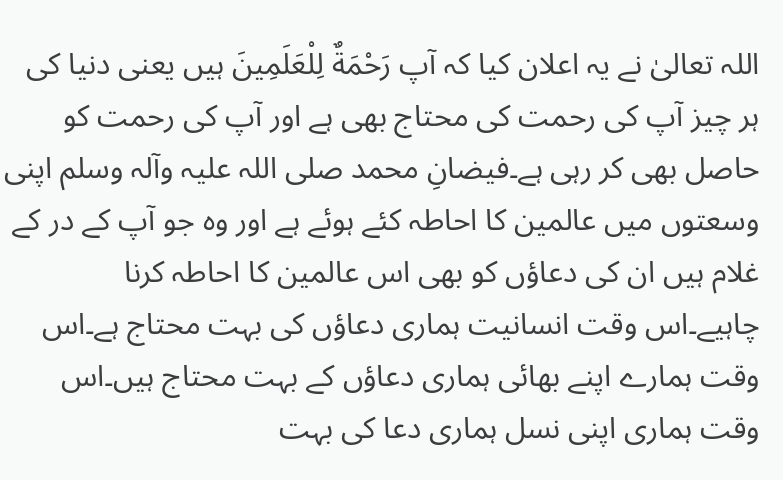اللہ تعالیٰ نے یہ اعلان کیا کہ آپ رَحْمَةٌ لِلْعَلَمِینَ ہیں یعنی دنیا کی ہر چیز آپ کی رحمت کی محتاج بھی ہے اور آپ کی رحمت کو حاصل بھی کر رہی ہے۔فیضانِ محمد صلی اللہ علیہ وآلہ وسلم اپنی وسعتوں میں عالمین کا احاطہ کئے ہوئے ہے اور وہ جو آپ کے در کے غلام ہیں ان کی دعاؤں کو بھی اس عالمین کا احاطہ کرنا چاہیے۔اس وقت انسانیت ہماری دعاؤں کی بہت محتاج ہے۔اس وقت ہمارے اپنے بھائی ہماری دعاؤں کے بہت محتاج ہیں۔اس وقت ہماری اپنی نسل ہماری دعا کی بہت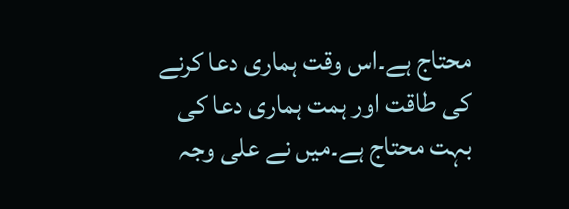محتاج ہے۔اس وقت ہماری دعا کرنے کی طاقت اور ہمت ہماری دعا کی بہت محتاج ہے۔میں نے علی وجہ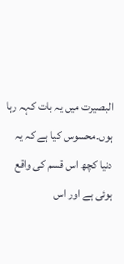البصیرت میں یہ بات کہہ رہا ہوں۔محسوس کیا ہے کہ یہ دنیا کچھ اس قسم کی واقع ہوئی ہے اور اس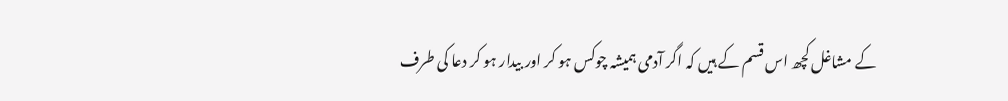کے مشاغل کچھ اس قسم کے ہیں کہ اگر آدمی ہمیشہ چوکس ہو کر اور بیدار ہو کر دعا کی طرف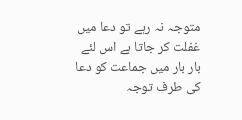متوجہ نہ رہے تو دعا میں غفلت کر جاتا ہے اس لئے بار بار میں جماعت کو دعا کی طرف توجہ